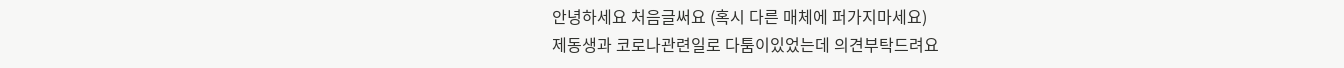안녕하세요 처음글써요 (혹시 다른 매체에 퍼가지마세요)
제동생과 코로나관련일로 다툼이있었는데 의견부탁드려요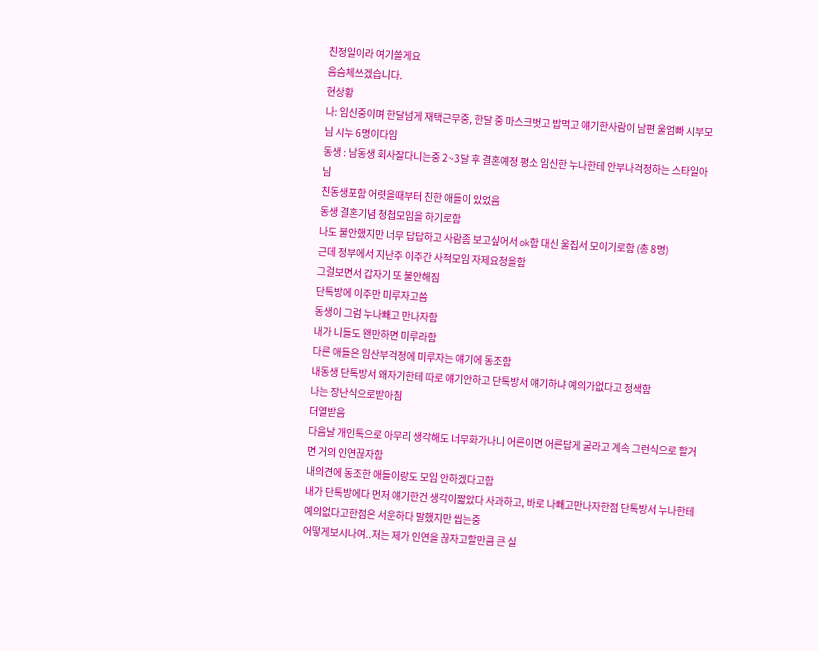친정일이라 여기쓸게요
음슴체쓰겠습니다.
현상황
나: 임신중이며 한달넘게 재택근무중, 한달 중 마스크벗고 밥먹고 얘기한사람이 남편 울엄빠 시부모님 시누 6명이다임
동생 : 남동생 회사잘다니는중 2~3달 후 결혼예정 평소 임신한 누나한테 안부나걱정하는 스타일아님
친동생포함 어렷을때부터 친한 애들이 있었음
동생 결혼기념 청첩모임을 하기로함
나도 불안했지만 너무 답답하고 사람좀 보고싶어서 ok함 대신 울집서 모이기로함 (총 8명)
근데 정부에서 지난주 이주간 사적모임 자제요청을함
그걸보면서 갑자기 또 불안해짐
단톡방에 이주만 미루자고씀
동생이 그럼 누나빼고 만나자함
내가 니들도 왠만하면 미루라함
다른 애들은 임산부걱정에 미루자는 얘기에 동조함
내동생 단톡방서 왜자기한테 따로 얘기안하고 단톡방서 얘기하냐 예의가없다고 정색함
나는 장난식으로받아침
더열받음
다음날 개인톡으로 아무리 생각해도 너무화가나니 어른이면 어른답게 굴라고 계속 그런식으로 할거면 거의 인연끊자함
내의견에 동조한 애들이랑도 모임 안하겠다고함
내가 단톡방에다 먼저 얘기한건 생각이짧았다 사과하고, 바로 나빼고만나자한점 단톡방서 누나한테 예의없다고한점은 서운하다 말했지만 씹는중
어떻게보시나여..저는 제가 인연을 끊자고할만큼 큰 실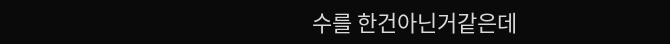수를 한건아닌거같은데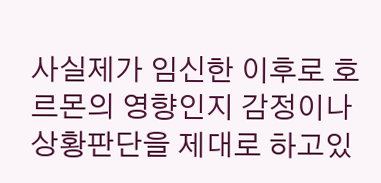사실제가 임신한 이후로 호르몬의 영향인지 감정이나 상황판단을 제대로 하고있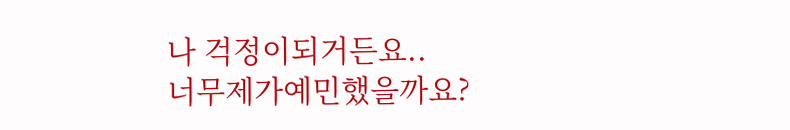나 걱정이되거든요..
너무제가예민했을까요?